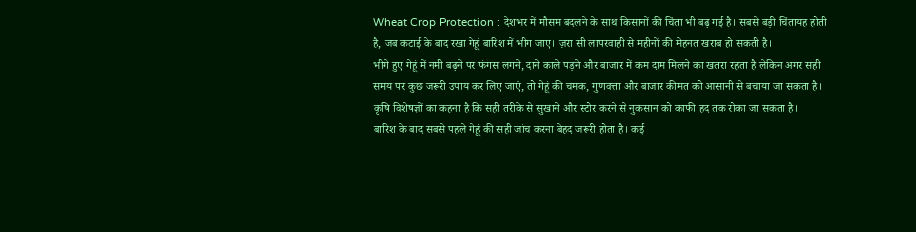Wheat Crop Protection : देशभर में मौसम बदलने के साथ किसानों की चिंता भी बढ़ गई है। सबसे बड़ी चिंतायह होती है, जब कटाई के बाद रखा गेहूं बारिश में भीग जाए। ज़रा सी लापरवाही से महीनों की मेहनत खराब हो सकती है।
भीगे हुए गेहूं में नमी बढ़ने पर फंगस लगने, दाने काले पड़ने और बाजार में कम दाम मिलने का खतरा रहता है लेकिन अगर सही समय पर कुछ जरूरी उपाय कर लिए जाएं, तो गेहूं की चमक, गुणवत्ता और बाजार कीमत को आसानी से बचाया जा सकता है। कृषि विशेषज्ञों का कहना है कि सही तरीके से सुखाने और स्टोर करने से नुकसान को काफी हद तक रोका जा सकता है।
बारिश के बाद सबसे पहले गेहूं की सही जांच करना बेहद जरूरी होता है। कई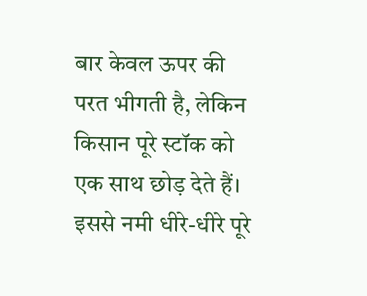बार केवल ऊपर की परत भीगती है, लेकिन किसान पूरे स्टॉक को एक साथ छोड़ देते हैं। इससे नमी धीरे-धीरे पूरे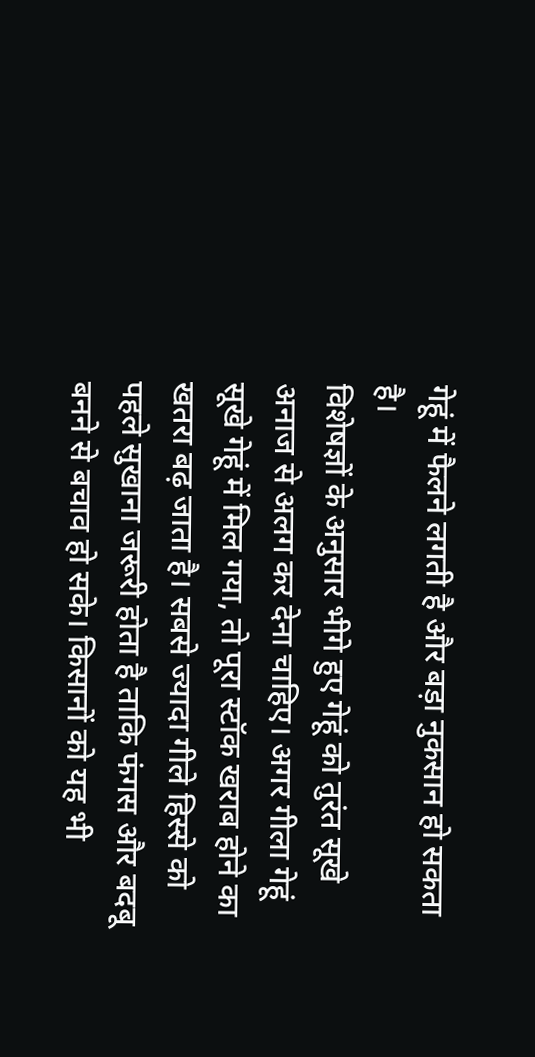गेहूं में फैलने लगती है और बड़ा नुकसान हो सकता है।
विशेषज्ञों के अनुसार भीगे हुए गेहूं को तुरंत सूखे अनाज से अलग कर देना चाहिए। अगर गीला गेहूं सूखे गेहूं में मिल गया, तो पूरा स्टॉक खराब होने का खतरा बढ़ जाता है। सबसे ज्यादा गीले हिस्से को पहले सुखाना जरूरी होता है ताकि फंगस और बदबू बनने से बचाव हो सके। किसानों को यह भी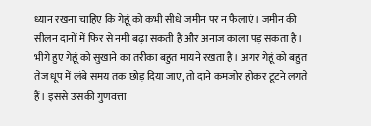ध्यान रखना चाहिए कि गेहूं को कभी सीधे जमीन पर न फैलाएं। जमीन की सीलन दानों में फिर से नमी बढ़ा सकती है और अनाज काला पड़ सकता है।
भीगे हुए गेहूं को सुखाने का तरीका बहुत मायने रखता है। अगर गेहूं को बहुत तेज धूप में लंबे समय तक छोड़ दिया जाए, तो दाने कमजोर होकर टूटने लगते हैं। इससे उसकी गुणवत्ता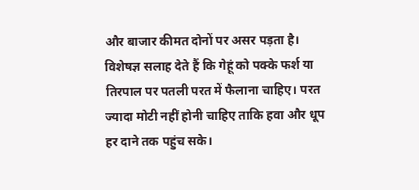और बाजार कीमत दोनों पर असर पड़ता है। विशेषज्ञ सलाह देते हैं कि गेहूं को पक्के फर्श या तिरपाल पर पतली परत में फैलाना चाहिए। परत ज्यादा मोटी नहीं होनी चाहिए ताकि हवा और धूप हर दाने तक पहुंच सके।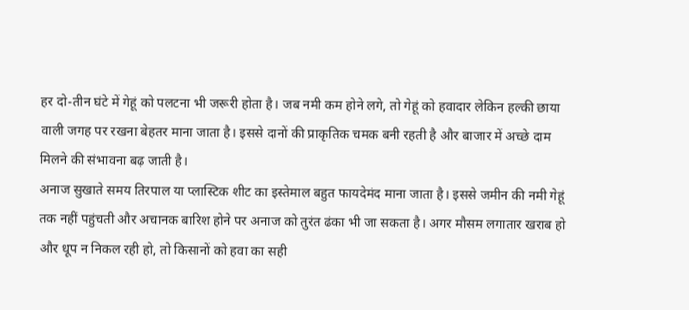हर दो-तीन घंटे में गेहूं को पलटना भी जरूरी होता है। जब नमी कम होने लगे, तो गेहूं को हवादार लेकिन हल्की छाया वाली जगह पर रखना बेहतर माना जाता है। इससे दानों की प्राकृतिक चमक बनी रहती है और बाजार में अच्छे दाम मिलने की संभावना बढ़ जाती है।
अनाज सुखाते समय तिरपाल या प्लास्टिक शीट का इस्तेमाल बहुत फायदेमंद माना जाता है। इससे जमीन की नमी गेहूं तक नहीं पहुंचती और अचानक बारिश होने पर अनाज को तुरंत ढंका भी जा सकता है। अगर मौसम लगातार खराब हो और धूप न निकल रही हो, तो किसानों को हवा का सही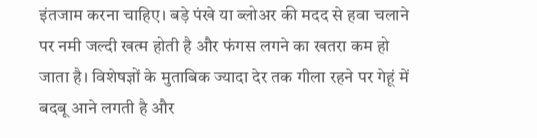इंतजाम करना चाहिए। बड़े पंखे या ब्लोअर की मदद से हवा चलाने पर नमी जल्दी खत्म होती है और फंगस लगने का खतरा कम हो जाता है। विशेषज्ञों के मुताबिक ज्यादा देर तक गीला रहने पर गेहूं में बदबू आने लगती है और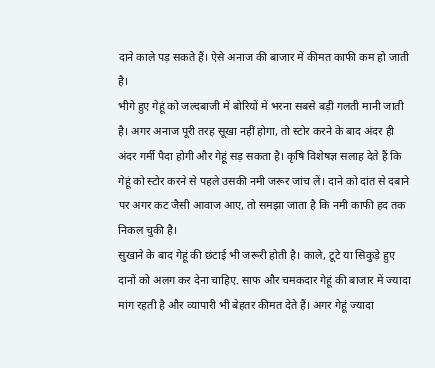दाने काले पड़ सकते हैं। ऐसे अनाज की बाजार में कीमत काफी कम हो जाती है।
भीगे हुए गेहूं को जल्दबाजी में बोरियों में भरना सबसे बड़ी गलती मानी जाती है। अगर अनाज पूरी तरह सूखा नहीं होगा, तो स्टोर करने के बाद अंदर ही अंदर गर्मी पैदा होगी और गेहूं सड़ सकता है। कृषि विशेषज्ञ सलाह देते हैं कि गेहूं को स्टोर करने से पहले उसकी नमी जरूर जांच लें। दाने को दांत से दबाने पर अगर कट जैसी आवाज आए, तो समझा जाता है कि नमी काफी हद तक निकल चुकी है।
सुखाने के बाद गेहूं की छंटाई भी जरूरी होती है। काले, टूटे या सिकुड़े हुए दानों को अलग कर देना चाहिए. साफ और चमकदार गेहूं की बाजार में ज्यादा मांग रहती है और व्यापारी भी बेहतर कीमत देते हैं। अगर गेहूं ज्यादा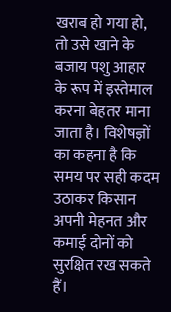खराब हो गया हो, तो उसे खाने के बजाय पशु आहार के रूप में इस्तेमाल करना बेहतर माना जाता है। विशेषज्ञों का कहना है कि समय पर सही कदम उठाकर किसान अपनी मेहनत और कमाई दोनों को सुरक्षित रख सकते हैं।